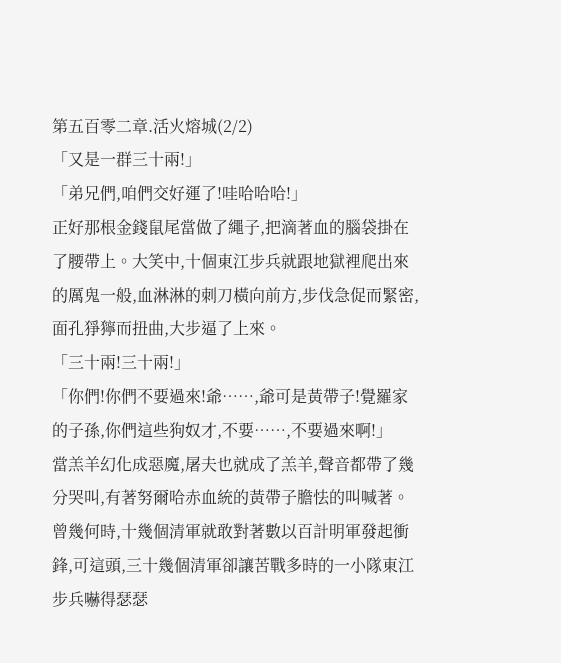第五百零二章.活火熔城(2/2)
「又是一群三十兩!」
「弟兄們,咱們交好運了!哇哈哈哈!」
正好那根金錢鼠尾當做了繩子,把滴著血的腦袋掛在了腰帶上。大笑中,十個東江步兵就跟地獄裡爬出來的厲鬼一般,血淋淋的刺刀橫向前方,步伐急促而緊密,面孔猙獰而扭曲,大步逼了上來。
「三十兩!三十兩!」
「你們!你們不要過來!爺……,爺可是黃帶子!覺羅家的子孫,你們這些狗奴才,不要……,不要過來啊!」
當羔羊幻化成惡魔,屠夫也就成了羔羊,聲音都帶了幾分哭叫,有著努爾哈赤血統的黃帶子膽怯的叫喊著。
曾幾何時,十幾個清軍就敢對著數以百計明軍發起衝鋒,可這頭,三十幾個清軍卻讓苦戰多時的一小隊東江步兵嚇得瑟瑟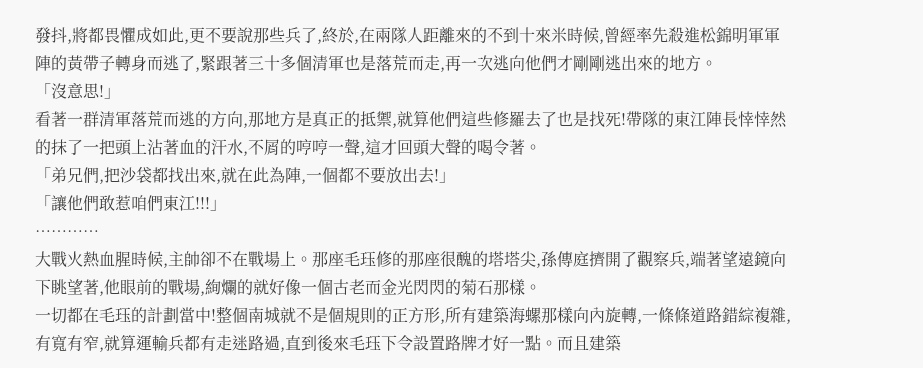發抖,將都畏懼成如此,更不要說那些兵了,終於,在兩隊人距離來的不到十來米時候,曾經率先殺進松錦明軍軍陣的黃帶子轉身而逃了,緊跟著三十多個清軍也是落荒而走,再一次逃向他們才剛剛逃出來的地方。
「沒意思!」
看著一群清軍落荒而逃的方向,那地方是真正的抵禦,就算他們這些修羅去了也是找死!帶隊的東江陣長悻悻然的抹了一把頭上沾著血的汗水,不屑的哼哼一聲,這才回頭大聲的喝令著。
「弟兄們,把沙袋都找出來,就在此為陣,一個都不要放出去!」
「讓他們敢惹咱們東江!!!」
…………
大戰火熱血腥時候,主帥卻不在戰場上。那座毛珏修的那座很醜的塔塔尖,孫傳庭擠開了觀察兵,端著望遠鏡向下眺望著,他眼前的戰場,絢爛的就好像一個古老而金光閃閃的菊石那樣。
一切都在毛珏的計劃當中!整個南城就不是個規則的正方形,所有建築海螺那樣向內旋轉,一條條道路錯綜複雜,有寬有窄,就算運輸兵都有走迷路過,直到後來毛珏下令設置路牌才好一點。而且建築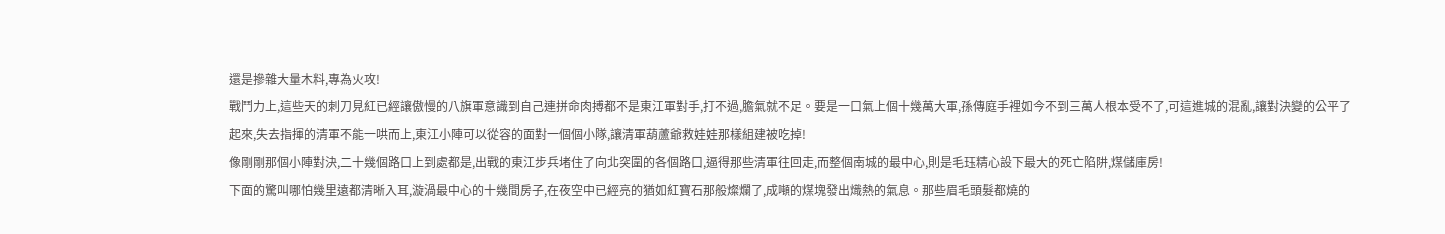還是摻雜大量木料,專為火攻!
戰鬥力上,這些天的刺刀見紅已經讓傲慢的八旗軍意識到自己連拼命肉搏都不是東江軍對手,打不過,膽氣就不足。要是一口氣上個十幾萬大軍,孫傳庭手裡如今不到三萬人根本受不了,可這進城的混亂,讓對決變的公平了起來,失去指揮的清軍不能一哄而上,東江小陣可以從容的面對一個個小隊,讓清軍葫蘆爺救娃娃那樣組建被吃掉!
像剛剛那個小陣對決,二十幾個路口上到處都是,出戰的東江步兵堵住了向北突圍的各個路口,逼得那些清軍往回走,而整個南城的最中心,則是毛珏精心設下最大的死亡陷阱,煤儲庫房!
下面的驚叫哪怕幾里遠都清晰入耳,漩渦最中心的十幾間房子,在夜空中已經亮的猶如紅寶石那般燦爛了,成噸的煤塊發出熾熱的氣息。那些眉毛頭髮都燒的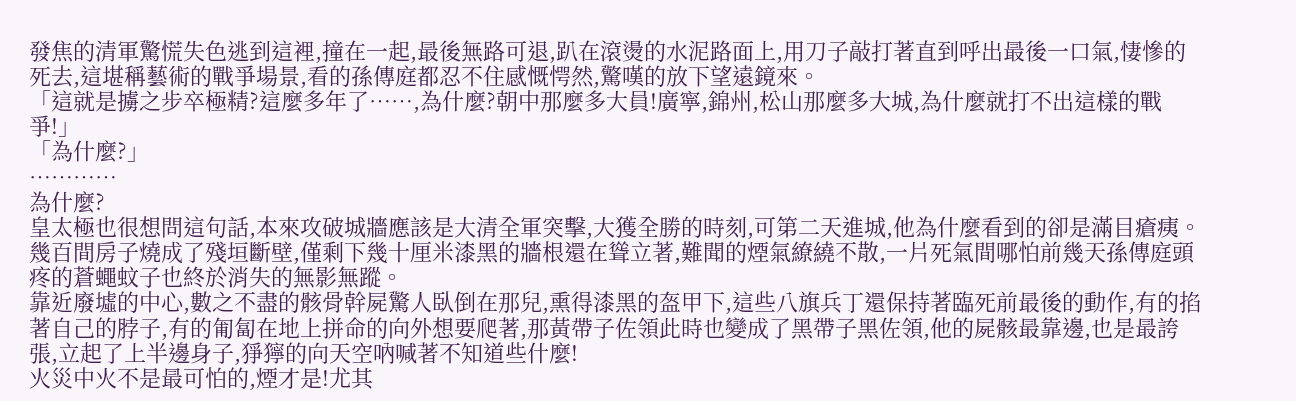發焦的清軍驚慌失色逃到這裡,撞在一起,最後無路可退,趴在滾燙的水泥路面上,用刀子敲打著直到呼出最後一口氣,悽慘的死去,這堪稱藝術的戰爭場景,看的孫傳庭都忍不住感慨愕然,驚嘆的放下望遠鏡來。
「這就是擄之步卒極精?這麼多年了……,為什麼?朝中那麼多大員!廣寧,錦州,松山那麼多大城,為什麼就打不出這樣的戰爭!」
「為什麼?」
…………
為什麼?
皇太極也很想問這句話,本來攻破城牆應該是大清全軍突擊,大獲全勝的時刻,可第二天進城,他為什麼看到的卻是滿目瘡痍。
幾百間房子燒成了殘垣斷壁,僅剩下幾十厘米漆黑的牆根還在聳立著,難聞的煙氣繚繞不散,一片死氣間哪怕前幾天孫傳庭頭疼的蒼蠅蚊子也終於消失的無影無蹤。
靠近廢墟的中心,數之不盡的骸骨幹屍驚人臥倒在那兒,熏得漆黑的盔甲下,這些八旗兵丁還保持著臨死前最後的動作,有的掐著自己的脖子,有的匍匐在地上拼命的向外想要爬著,那黃帶子佐領此時也變成了黑帶子黑佐領,他的屍骸最靠邊,也是最誇張,立起了上半邊身子,猙獰的向天空吶喊著不知道些什麼!
火災中火不是最可怕的,煙才是!尤其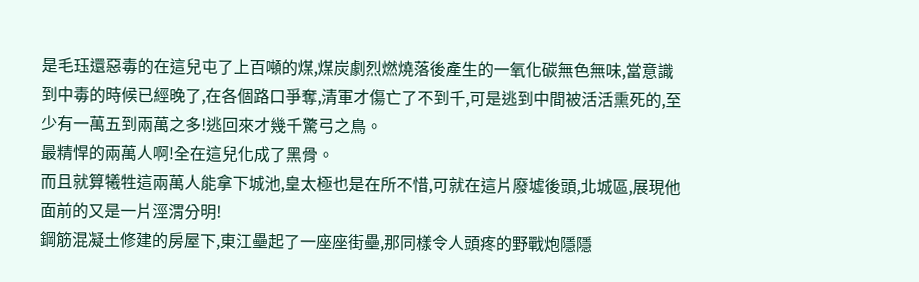是毛珏還惡毒的在這兒屯了上百噸的煤,煤炭劇烈燃燒落後產生的一氧化碳無色無味,當意識到中毒的時候已經晚了,在各個路口爭奪,清軍才傷亡了不到千,可是逃到中間被活活熏死的,至少有一萬五到兩萬之多!逃回來才幾千驚弓之鳥。
最精悍的兩萬人啊!全在這兒化成了黑骨。
而且就算犧牲這兩萬人能拿下城池,皇太極也是在所不惜,可就在這片廢墟後頭,北城區,展現他面前的又是一片涇渭分明!
鋼筋混凝土修建的房屋下,東江壘起了一座座街壘,那同樣令人頭疼的野戰炮隱隱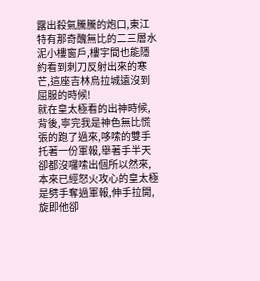露出殺氣騰騰的炮口,東江特有那奇醜無比的二三層水泥小樓窗戶,樓宇間也能隱約看到刺刀反射出來的寒芒,這座吉林烏拉城遠沒到屈服的時候!
就在皇太極看的出神時候,背後,寧完我是神色無比慌張的跑了過來,哆嗦的雙手托著一份軍報,舉著手半天卻都沒囉嗦出個所以然來,本來已經怒火攻心的皇太極是劈手奪過軍報,伸手拉開,旋即他卻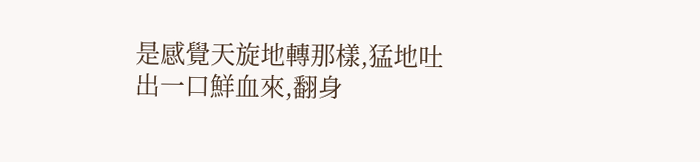是感覺天旋地轉那樣,猛地吐出一口鮮血來,翻身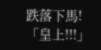跌落下馬!
「皇上!!!」